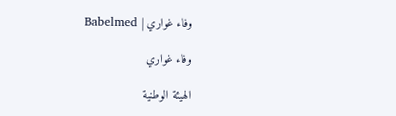وفاء غواري | Babelmed

وفاء غواري

الهيئة الوطنية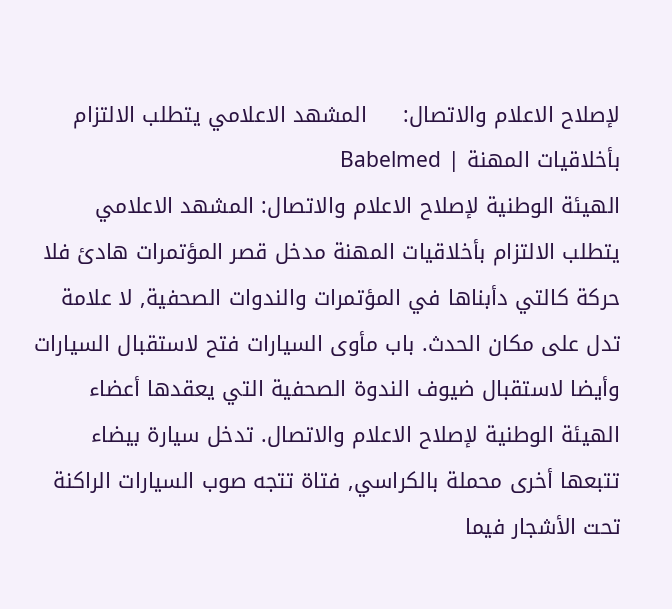لإصلاح الاعلام والاتصال:     المشهد الاعلامي يتطلب الالتزام بأخلاقيات المهنة | Babelmed
الهيئة الوطنية لإصلاح الاعلام والاتصال: المشهد الاعلامي يتطلب الالتزام بأخلاقيات المهنة مدخل قصر المؤتمرات هادئ فلا حركة كالتي دأبناها في المؤتمرات والندوات الصحفية, لا علامة تدل على مكان الحدث. باب مأوى السيارات فتح لاستقبال السيارات وأيضا لاستقبال ضيوف الندوة الصحفية التي يعقدها أعضاء الهيئة الوطنية لإصلاح الاعلام والاتصال. تدخل سيارة بيضاء تتبعها أخرى محملة بالكراسي, فتاة تتجه صوب السيارات الراكنة تحت الأشجار فيما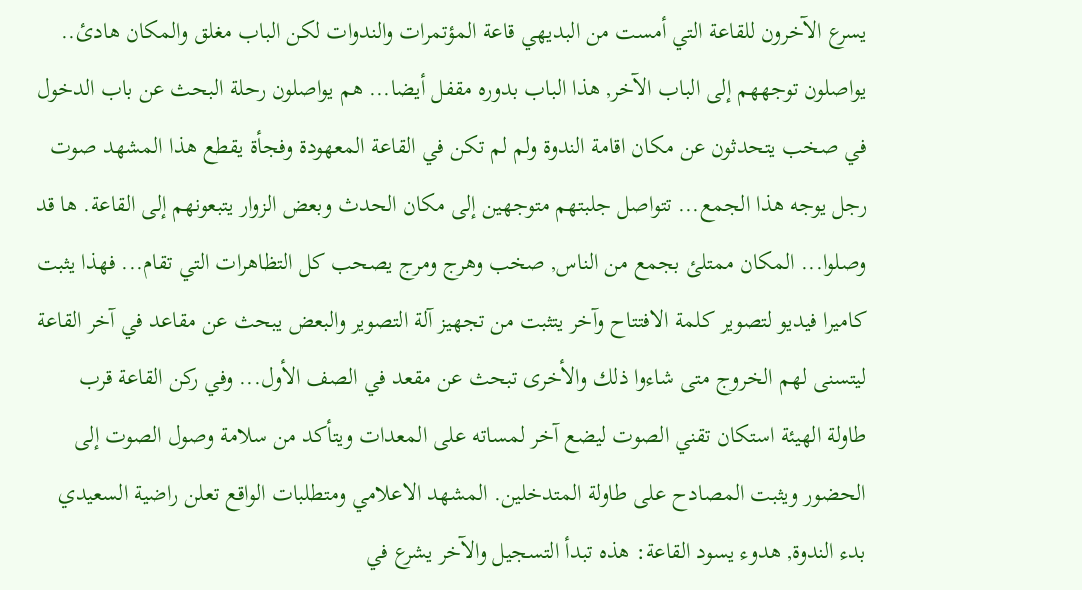يسرع الآخرون للقاعة التي أمست من البديهي قاعة المؤتمرات والندوات لكن الباب مغلق والمكان هادئ.. يواصلون توجههم إلى الباب الآخر, هذا الباب بدوره مقفل أيضا... هم يواصلون رحلة البحث عن باب الدخول في صخب يتحدثون عن مكان اقامة الندوة ولم لم تكن في القاعة المعهودة وفجأة يقطع هذا المشهد صوت رجل يوجه هذا الجمع... تتواصل جلبتهم متوجهين إلى مكان الحدث وبعض الزوار يتبعونهم إلى القاعة. ها قد وصلوا... المكان ممتلئ بجمع من الناس, صخب وهرج ومرج يصحب كل التظاهرات التي تقام... فهذا يثبت كاميرا فيديو لتصوير كلمة الافتتاح وآخر يتثبت من تجهيز آلة التصوير والبعض يبحث عن مقاعد في آخر القاعة ليتسنى لهم الخروج متى شاءوا ذلك والأخرى تبحث عن مقعد في الصف الأول... وفي ركن القاعة قرب طاولة الهيئة استكان تقني الصوت ليضع آخر لمساته على المعدات ويتأكد من سلامة وصول الصوت إلى الحضور ويثبت المصادح على طاولة المتدخلين. المشهد الاعلامي ومتطلبات الواقع تعلن راضية السعيدي بدء الندوة, هدوء يسود القاعة: هذه تبدأ التسجيل والآخر يشرع في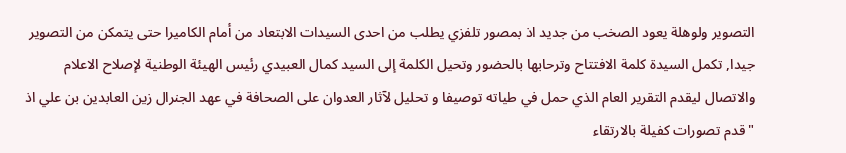التصوير ولوهلة يعود الصخب من جديد اذ بمصور تلفزي يطلب من احدى السيدات الابتعاد من أمام الكاميرا حتى يتمكن من التصوير جيدا, تكمل السيدة كلمة الافتتاح وترحابها بالحضور وتحيل الكلمة إلى السيد كمال العبيدي رئيس الهيئة الوطنية لإصلاح الاعلام والاتصال ليقدم التقرير العام الذي حمل في طياته توصيفا و تحليل لآثار العدوان على الصحافة في عهد الجنرال زين العابدين بن علي اذ "قدم تصورات كفيلة بالارتقاء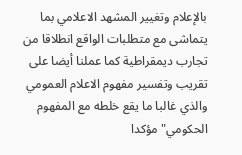بالإعلام وتغيير المشهد الاعلامي بما يتماشى مع متطلبات الواقع انطلاقا من تجارب ديمقراطية كما عملنا أيضا على تقريب وتفسير مفهوم الاعلام العمومي والذي غالبا ما يقع خلطه مع المفهوم الحكومي" مؤكدا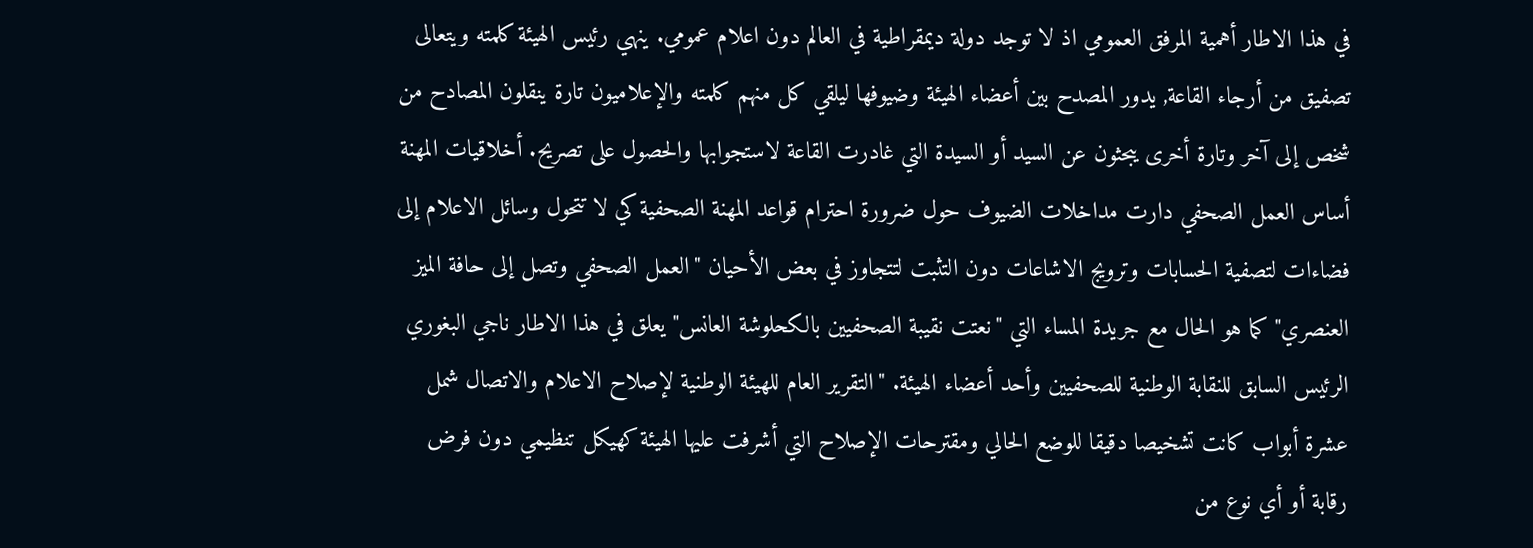في هذا الاطار أهمية المرفق العمومي اذ لا توجد دولة ديمقراطية في العالم دون اعلام عمومي. ينهي رئيس الهيئة كلمته ويتعالى تصفيق من أرجاء القاعة, يدور المصدح بين أعضاء الهيئة وضيوفها ليلقي كل منهم كلمته والإعلاميون تارة ينقلون المصادح من شخص إلى آخر وتارة أخرى يبحثون عن السيد أو السيدة التي غادرت القاعة لاستجوابها والحصول على تصريح. أخلاقيات المهنة أساس العمل الصحفي دارت مداخلات الضيوف حول ضرورة احترام قواعد المهنة الصحفية كي لا تتحول وسائل الاعلام إلى فضاءات لتصفية الحسابات وترويج الاشاعات دون التثبت لتتجاوز في بعض الأحيان "العمل الصحفي وتصل إلى حافة الميز العنصري" كما هو الحال مع جريدة المساء التي "نعتت نقيبة الصحفيين بالكحلوشة العانس" يعلق في هذا الاطار ناجي البغوري الرئيس السابق للنقابة الوطنية للصحفيين وأحد أعضاء الهيئة. "التقرير العام للهيئة الوطنية لإصلاح الاعلام والاتصال شمل عشرة أبواب كانت تشخيصا دقيقا للوضع الحالي ومقترحات الإصلاح التي أشرفت عليها الهيئة كهيكل تنظيمي دون فرض رقابة أو أي نوع من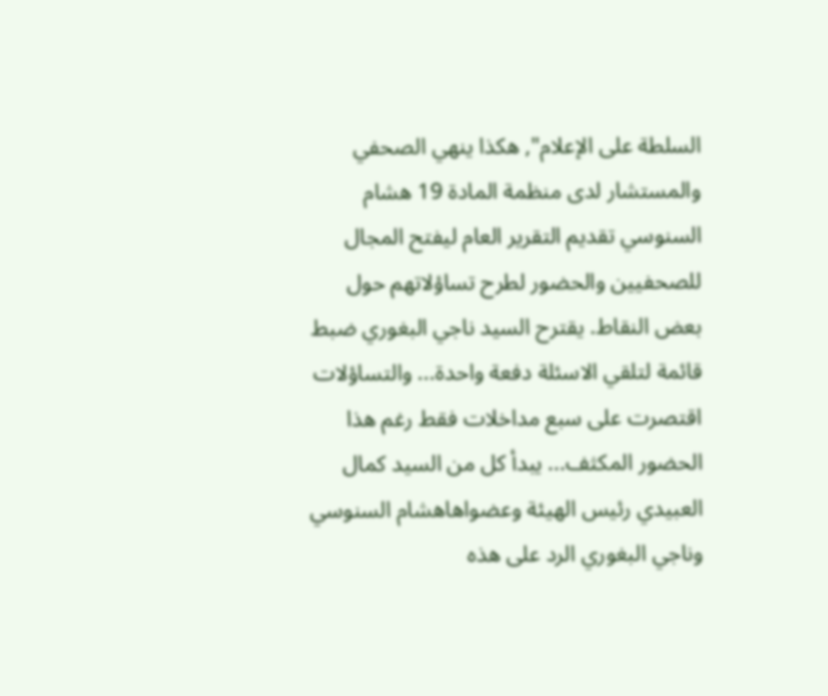السلطة على الإعلام", هكذا ينهي الصحفي والمستشار لدى منظمة المادة 19 هشام السنوسي تقديم التقرير العام ليفتح المجال للصحفيين والحضور لطرح تساؤلاتهم حول بعض النقاط. يقترح السيد ناجي البغوري ضبط قائمة لتلقي الاسئلة دفعة واحدة... والتساؤلات اقتصرت على سبع مداخلات فقط رغم هذا الحضور المكثف... يبدأ كل من السيد كمال العبيدي رئيس الهيئة وعضواهاهشام السنوسي وناجي البغوري الرد على هذه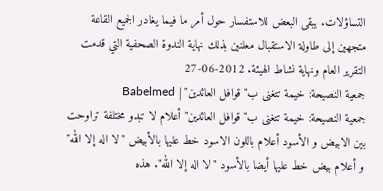التساؤلات. يبقى البعض للاستفسار حول أمر ما فيما يغادر الجميع القاعة متجهين إلى طاولة الاستقبال معلنين بذلك نهاية الندوة الصحفية التي قدمت التقرير العام ونهاية نشاط الهيئة. 2012-06-27
جمعية النصيحة: خيمة تتغنى ب"قوافل العائدين" | Babelmed
جمعية النصيحة: خيمة تتغنى ب"قوافل العائدين" أعلام لا تبدو مختلفة تراوحت بين الابيض و الأسود أعلام باللون الاسود خط عليها بالأبيض "لا اله إلا الله" و أعلام بيض خط عليها أيضا بالأسود "لا اله إلا الله". هذه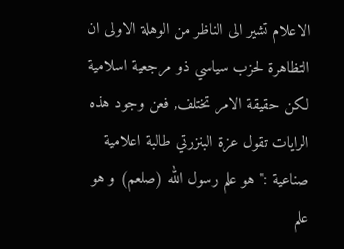الاعلام تشير الى الناظر من الوهلة الاولى ان التظاهرة لحزب سياسي ذو مرجعية اسلامية لكن حقيقة الامر تختلف, فعن وجود هذه الرايات تقول عزة البنزرتي طالبة اعلامية صناعية :"هو علم رسول الله (صلعم) و هو علم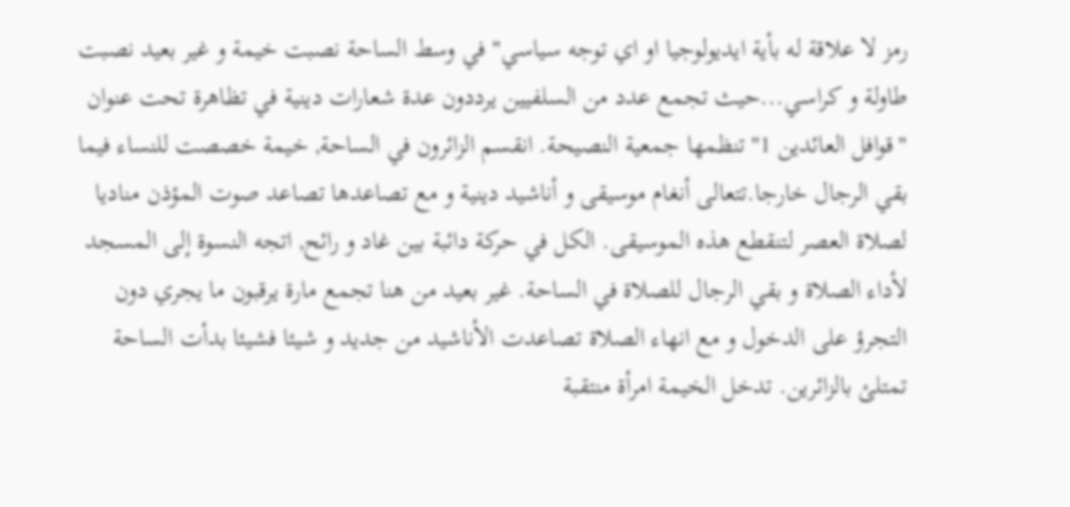رمز لا علاقة له بأية ايديولوجيا او اي توجه سياسي" في وسط الساحة نصبت خيمة و غير بعيد نصبت طاولة و كراسي...حيث تجمع عدد من السلفيين يرددون عدة شعارات دينية في تظاهرة تحت عنوان "قوافل العائدين 1" تنظمها جمعية النصيحة. انقسم الزائرون في الساحة, خيمة خصصت للنساء فيما بقي الرجال خارجا.تتعالى أنغام موسيقى و أناشيد دينية و مع تصاعدها تصاعد صوت المؤذن مناديا لصلاة العصر لتنقطع هذه الموسيقى. الكل في حركة دائبة بين غاد و رائح, اتجه النسوة إلى المسجد لأداء الصلاة و بقي الرجال للصلاة في الساحة. غير بعيد من هنا تجمع مارة يرقبون ما يجري دون التجرؤ على الدخول و مع انهاء الصلاة تصاعدت الأناشيد من جديد و شيئا فشيئا بدأت الساحة تمتلئ بالزائرين. تدخل الخيمة امرأة منتقبة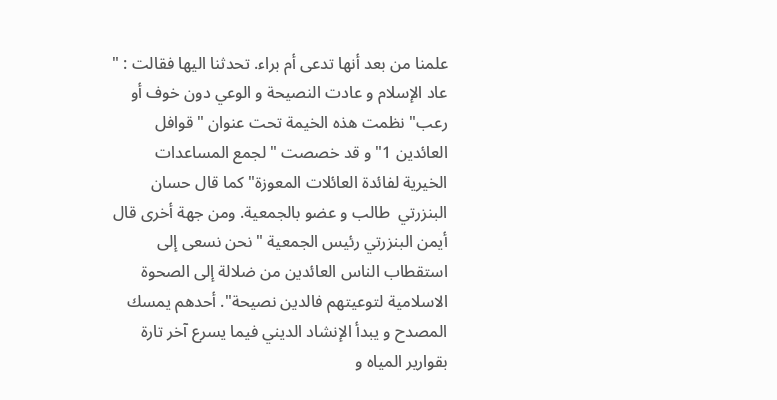علمنا من بعد أنها تدعى أم براء. تحدثنا اليها فقالت : " عاد الإسلام و عادت النصيحة و الوعي دون خوف أو رعب" نظمت هذه الخيمة تحت عنوان "قوافل العائدين 1" و قد خصصت " لجمع المساعدات الخيرية لفائدة العائلات المعوزة" كما قال حسان البنزرتي  طالب و عضو بالجمعية. ومن جهة أخرى قال أيمن البنزرتي رئيس الجمعية " نحن نسعى إلى استقطاب الناس العائدين من ضلالة إلى الصحوة الاسلامية لتوعيتهم فالدين نصيحة". أحدهم يمسك المصدح و يبدأ الإنشاد الديني فيما يسرع آخر تارة بقوارير المياه و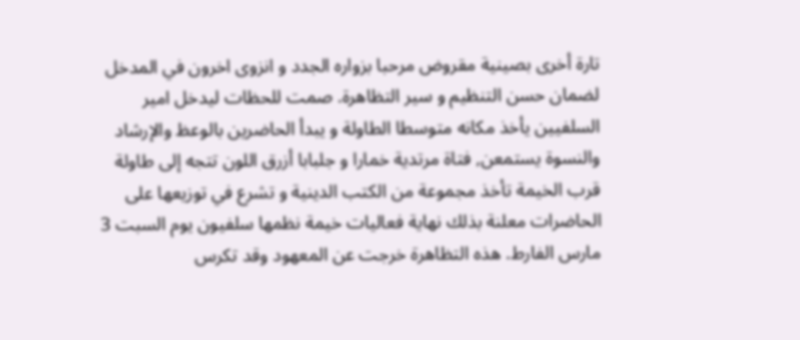تارة أخرى بصينية مقروض مرحبا بزواره الجدد و انزوى اخرون في المدخل لضمان حسن التنظيم و سير التظاهرة. صمت للحظات ليدخل امير السلفيين يأخذ مكانه متوسطا الطاولة و يبدأ الحاضرين بالوعظ والإرشاد والنسوة يستمعن, فتاة مرتدية خمارا و جلبابا أزرق اللون تتجه إلى طاولة قرب الخيمة تأخذ مجموعة من الكتب الدينية و تشرع في توزيعها على الحاضرات معلنة بذلك نهاية فعاليات خيمة نظمها سلفيون يوم السبت 3 مارس الفارط. هذه التظاهرة خرجت عن المعهود وقد تكرس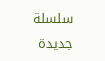سلسلة جديدة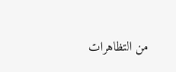من التظاهرات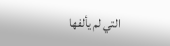التي لم يألفها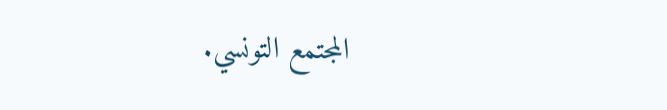المجتمع التونسي.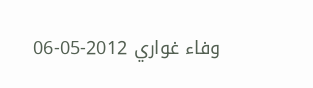وفاء غواري 2012-05-06